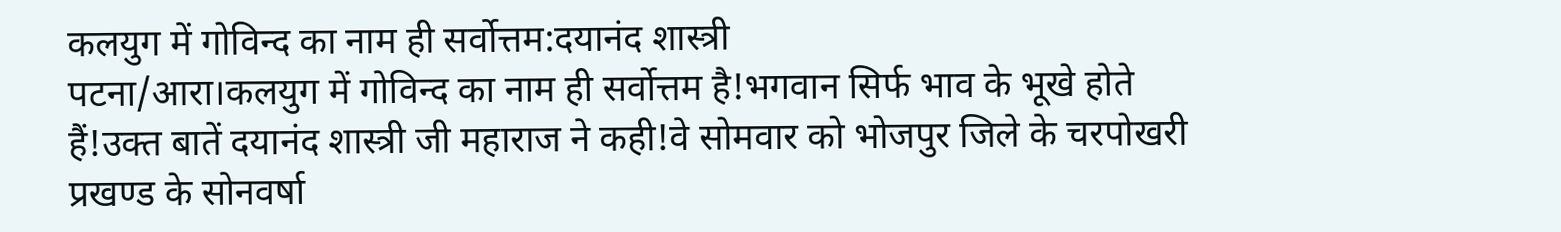कलयुग में गोविन्द का नाम ही सर्वोत्तम:दयानंद शास्त्री
पटना/आरा।कलयुग में गोविन्द का नाम ही सर्वोत्तम है!भगवान सिर्फ भाव के भूखे होते हैं!उक्त बातें दयानंद शास्त्री जी महाराज ने कही!वे सोमवार को भोजपुर जिले के चरपोखरी प्रखण्ड के सोनवर्षा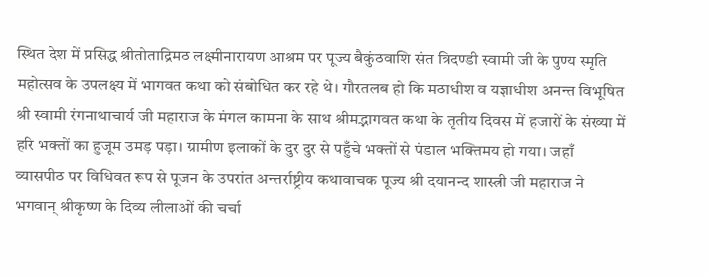स्थित देश में प्रसिद्ध श्रीतोताद्रिमठ लक्ष्मीनारायण आश्रम पर पूज्य बैकुंठवाशि संत त्रिदण्डी स्वामी जी के पुण्य स्मृति महोत्सव के उपलक्ष्य में भागवत कथा को संबोधित कर रहे थे। गौरतलब हो कि मठाधीश व यज्ञाधीश अनन्त विभूषित श्री स्वामी रंगनाथाचार्य जी महाराज के मंगल कामना के साथ श्रीमद्भागवत कथा के तृतीय दिवस में हजारों के संख्या में हरि भक्तों का हुजूम उमड़ पड़ा। ग्रामीण इलाकों के दुर दुर से पहुँचे भक्तों से पंडाल भक्तिमय हो गया। जहाँ व्यासपीठ पर विधिवत रूप से पूजन के उपरांत अन्तर्राष्ट्रीय कथावाचक पूज्य श्री दयानन्द शास्त्री जी महाराज ने भगवान् श्रीकृष्ण के दिव्य लीलाओं की चर्चा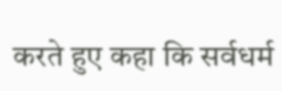करते हुए कहा कि सर्वधर्म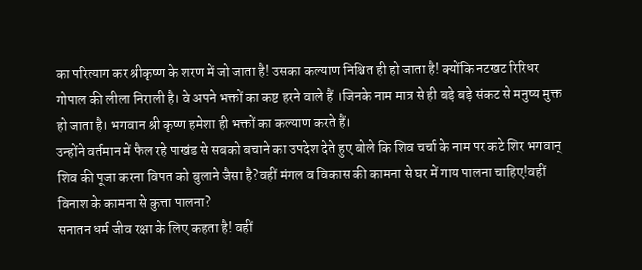का परित्याग कर श्रीकृष्ण के शरण में जो जाता है! उसका कल्याण निश्चित ही हो जाता है! क्योंकि नटखट रिरिधर गोपाल की लीला निराली है। वे अपने भक्तों का कष्ट हरने वाले हैं ।जिनके नाम मात्र से ही बड़े बड़े संकट से मनुष्य मुक्त हो जाता है। भगवान श्री कृष्ण हमेशा ही भक्तों का कल्याण करते हैं।
उन्होंने वर्तमान में फैल रहे पाखंड से सबको बचाने का उपदेश देते हुए बोले कि शिव चर्चा के नाम पर कटे शिर भगवान् शिव की पूजा करना विपत को बुलाने जैसा है?वहीं मंगल व विकास की कामना से घर में गाय पालना चाहिए!वहीं विनाश के कामना से कुत्ता पालना?
सनातन धर्म जीव रक्षा के लिए कहता है! वहीं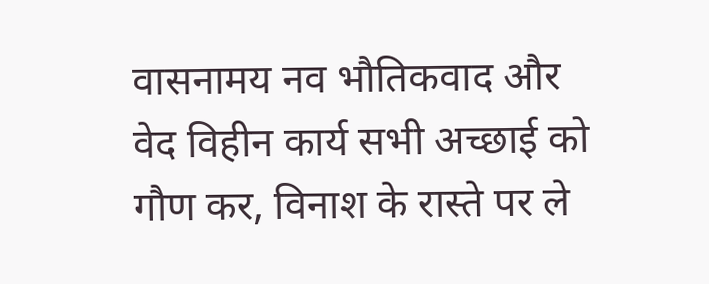वासनामय नव भौतिकवाद और वेद विहीन कार्य सभी अच्छाई को गौण कर, विनाश के रास्ते पर ले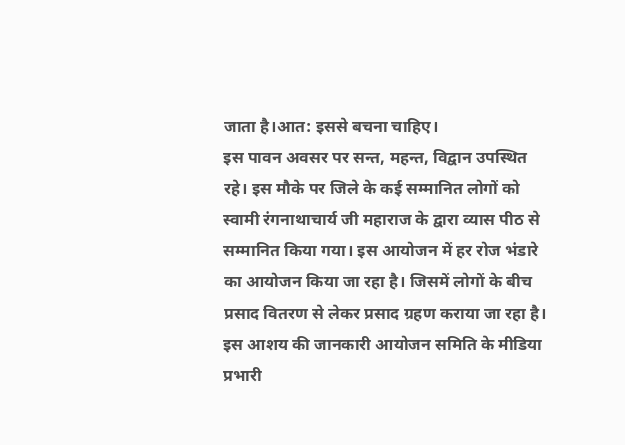जाता है।आत: इससे बचना चाहिए।
इस पावन अवसर पर सन्त, महन्त, विद्वान उपस्थित रहे। इस मौके पर जिले के कई सम्मानित लोगों को स्वामी रंगनाथाचार्य जी महाराज के द्वारा व्यास पीठ से सम्मानित किया गया। इस आयोजन में हर रोज भंडारे का आयोजन किया जा रहा है। जिसमें लोगों के बीच प्रसाद वितरण से लेकर प्रसाद ग्रहण कराया जा रहा है। इस आशय की जानकारी आयोजन समिति के मीडिया प्रभारी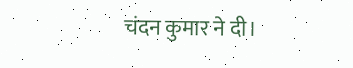चंदन कुमार ने दी।